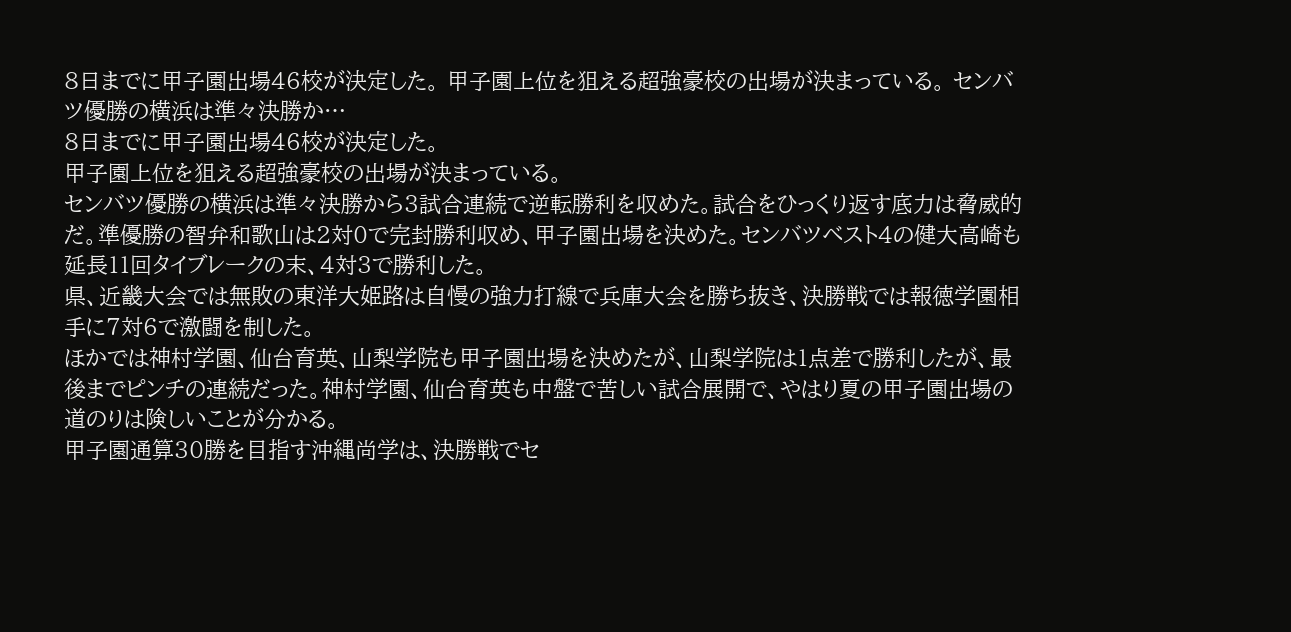8日までに甲子園出場46校が決定した。 甲子園上位を狙える超強豪校の出場が決まっている。 センバツ優勝の横浜は準々決勝か…
8日までに甲子園出場46校が決定した。
甲子園上位を狙える超強豪校の出場が決まっている。
センバツ優勝の横浜は準々決勝から3試合連続で逆転勝利を収めた。試合をひっくり返す底力は脅威的だ。準優勝の智弁和歌山は2対0で完封勝利収め、甲子園出場を決めた。センバツベスト4の健大高崎も延長11回タイブレークの末、4対3で勝利した。
県、近畿大会では無敗の東洋大姫路は自慢の強力打線で兵庫大会を勝ち抜き、決勝戦では報徳学園相手に7対6で激闘を制した。
ほかでは神村学園、仙台育英、山梨学院も甲子園出場を決めたが、山梨学院は1点差で勝利したが、最後までピンチの連続だった。神村学園、仙台育英も中盤で苦しい試合展開で、やはり夏の甲子園出場の道のりは険しいことが分かる。
甲子園通算30勝を目指す沖縄尚学は、決勝戦でセ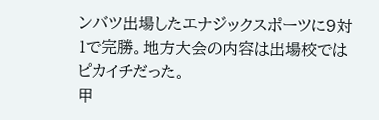ンバツ出場したエナジックスポーツに9対1で完勝。地方大会の内容は出場校ではピカイチだった。
甲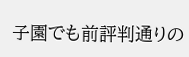子園でも前評判通りの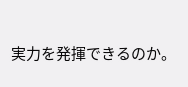実力を発揮できるのか。